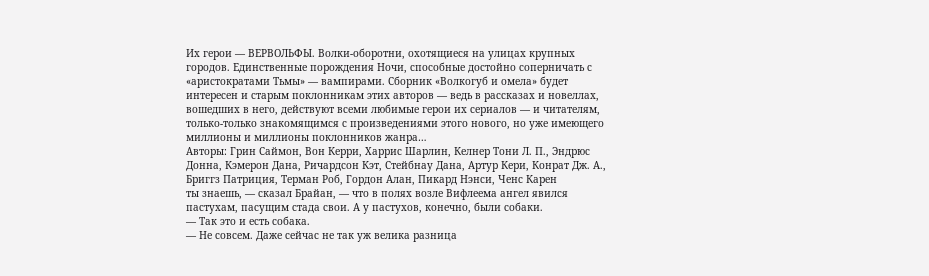Их герои — ВЕРВОЛЬФЫ. Волки-оборотни, охотящиеся на улицах крупных городов. Единственные порождения Ночи, способные достойно соперничать с «аристократами Тьмы» — вампирами. Сборник «Волкогуб и омела» будет интересен и старым поклонникам этих авторов — ведь в рассказах и новеллах, вошедших в него, действуют всеми любимые герои их сериалов — и читателям, только-только знакомящимся с произведениями этого нового, но уже имеющего миллионы и миллионы поклонников жанра…
Авторы: Грин Саймон, Вон Керри, Харрис Шарлин, Келнер Тони Л. П., Эндрюс Донна, Кэмерон Дана, Ричардсон Кэт, Стейбнау Дана, Артур Кери, Конрат Дж. А., Бриггз Патриция, Терман Роб, Гордон Алан, Пикард Нэнси, Ченс Карен
ты знаешь, — сказал Брайан, — что в полях возле Вифлеема ангел явился пастухам, пасущим стада свои. А у пастухов, конечно, были собаки.
— Так это и есть собака.
— Не совсем. Даже сейчас не так уж велика разница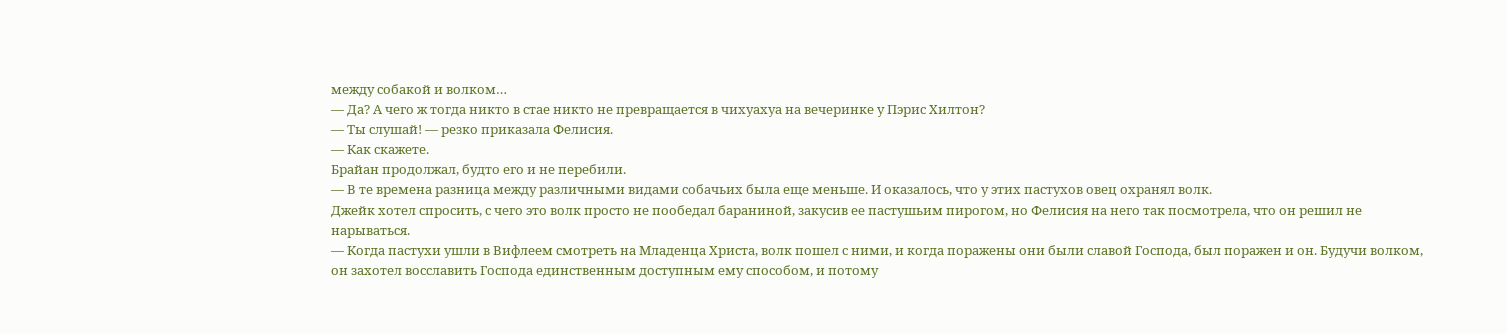между собакой и волком…
— Да? А чего ж тогда никто в стае никто не превращается в чихуахуа на вечеринке у Пэрис Хилтон?
— Ты слушай! — резко приказала Фелисия.
— Как скажете.
Брайан продолжал, будто его и не перебили.
— В те времена разница между различными видами собачьих была еще меньше. И оказалось, что у этих пастухов овец охранял волк.
Джейк хотел спросить, с чего это волк просто не пообедал бараниной, закусив ее пастушьим пирогом, но Фелисия на него так посмотрела, что он решил не нарываться.
— Когда пастухи ушли в Вифлеем смотреть на Младенца Христа, волк пошел с ними, и когда поражены они были славой Господа, был поражен и он. Будучи волком, он захотел восславить Господа единственным доступным ему способом, и потому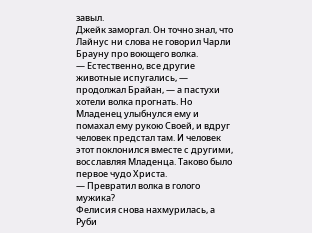завыл.
Джейк заморгал. Он точно знал, что Лайнус ни слова не говорил Чарли Брауну про воющего волка.
— Естественно, все другие животные испугались, — продолжал Брайан, — а пастухи хотели волка прогнать. Но Младенец улыбнулся ему и помахал ему рукою Своей, и вдруг человек предстал там. И человек этот поклонился вместе с другими, восславляя Младенца. Таково было первое чудо Христа.
— Превратил волка в голого мужика?
Фелисия снова нахмурилась, а Руби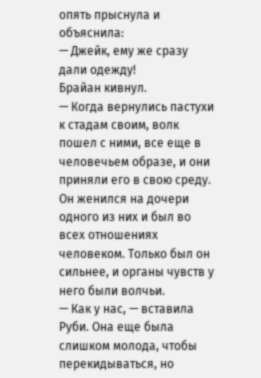опять прыснула и объяснила:
— Джейк, ему же сразу дали одежду!
Брайан кивнул.
— Когда вернулись пастухи к стадам своим, волк пошел с ними, все еще в человечьем образе, и они приняли его в свою среду. Он женился на дочери одного из них и был во всех отношениях человеком. Только был он сильнее, и органы чувств у него были волчьи.
— Как у нас, — вставила Руби. Она еще была слишком молода, чтобы перекидываться, но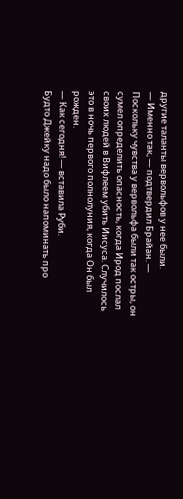другие таланты вервольфов у нее были.
— Именно так, — подтвердил Брайан. — Поскольку чувства у вервольфа были так остры, он сумел определить опасность, когда Ирод послал своих людей в Вифлеем убить Иисуса. Случилось это в ночь первого полнолуния, когда Он был рожден.
— Как сегодня! — вставила Руби.
Будто Джейку надо было напоминать про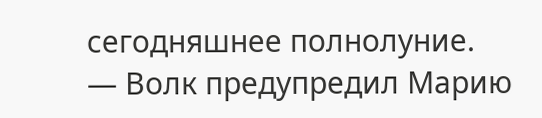сегодняшнее полнолуние.
— Волк предупредил Марию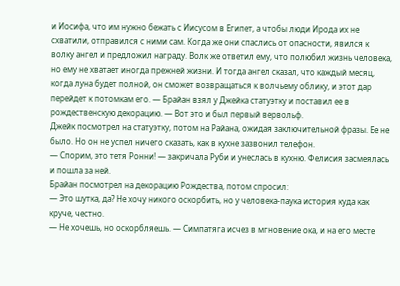и Иосифа, что им нужно бежать с Иисусом в Египет, а чтобы люди Ирода их не схватили, отправился с ними сам. Когда же они спаслись от опасности, явился к волку ангел и предложил награду. Волк же ответил ему, что полюбил жизнь человека, но ему не хватает иногда прежней жизни. И тогда ангел сказал, что каждый месяц, когда луна будет полной, он сможет возвращаться к волчьему облику, и этот дар перейдет к потомкам его. — Брайан взял у Джейка статуэтку и поставил ее в рождественскую декорацию. — Вот это и был первый вервольф.
Джейк посмотрел на статуэтку, потом на Райана, ожидая заключительной фразы. Ее не было. Но он не успел ничего сказать, как в кухне зазвонил телефон.
— Спорим, это тетя Ронни! — закричала Руби и унеслась в кухню. Фелисия засмеялась и пошла за ней.
Брайан посмотрел на декорацию Рождества, потом спросил:
— Это шутка, да? Не хочу никого оскорбить, но у человека-паука история куда как круче, честно.
— Не хочешь, но оскорбляешь. — Симпатяга исчез в мгновение ока, и на его месте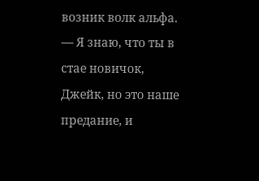возник волк альфа. — Я знаю, что ты в стае новичок, Джейк, но это наше предание, и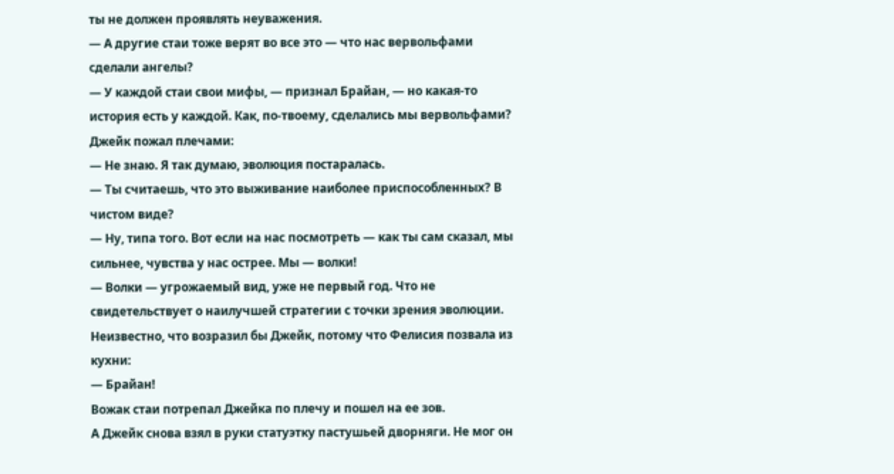ты не должен проявлять неуважения.
— А другие стаи тоже верят во все это — что нас вервольфами сделали ангелы?
— У каждой стаи свои мифы, — признал Брайан, — но какая-то история есть у каждой. Как, по-твоему, сделались мы вервольфами?
Джейк пожал плечами:
— Не знаю. Я так думаю, эволюция постаралась.
— Ты считаешь, что это выживание наиболее приспособленных? В чистом виде?
— Ну, типа того. Вот если на нас посмотреть — как ты сам сказал, мы сильнее, чувства у нас острее. Мы — волки!
— Волки — угрожаемый вид, уже не первый год. Что не свидетельствует о наилучшей стратегии с точки зрения эволюции.
Неизвестно, что возразил бы Джейк, потому что Фелисия позвала из кухни:
— Брайан!
Вожак стаи потрепал Джейка по плечу и пошел на ее зов.
А Джейк снова взял в руки статуэтку пастушьей дворняги. Не мог он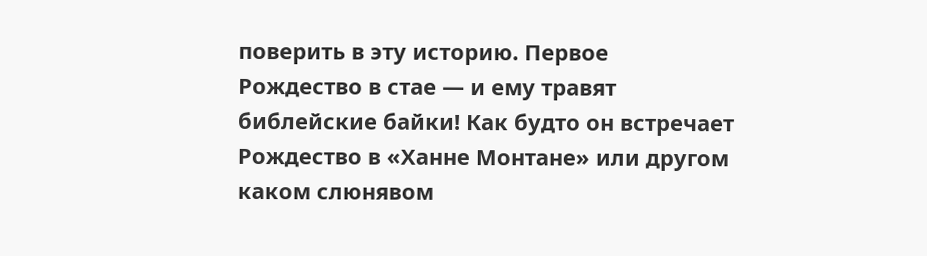поверить в эту историю. Первое Рождество в стае — и ему травят библейские байки! Как будто он встречает Рождество в «Ханне Монтане» или другом каком слюнявом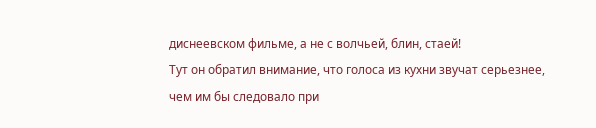диснеевском фильме, а не с волчьей, блин, стаей!
Тут он обратил внимание, что голоса из кухни звучат серьезнее, чем им бы следовало при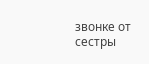звонке от сестры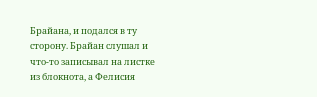Брайана, и подался в ту сторону. Брайан слушал и что-то записывал на листке из блокнота, а Фелисия